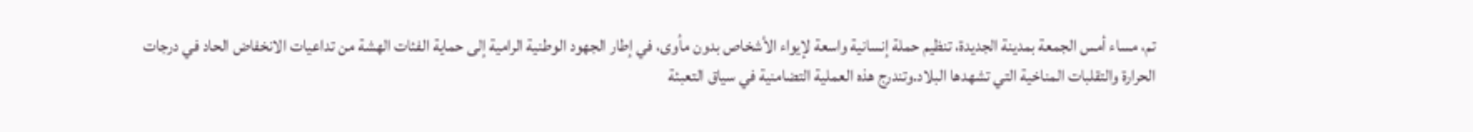تم، مساء أمس الجمعة بمدينة الجديدة، تنظيم حملة إنسانية واسعة لإيواء الأشخاص بدون مأوى، في إطار الجهود الوطنية الرامية إلى حماية الفئات الهشة من تداعيات الانخفاض الحاد في درجات الحرارة والتقلبات المناخية التي تشهدها البلاد.وتندرج هذه العملية التضامنية في سياق التعبئة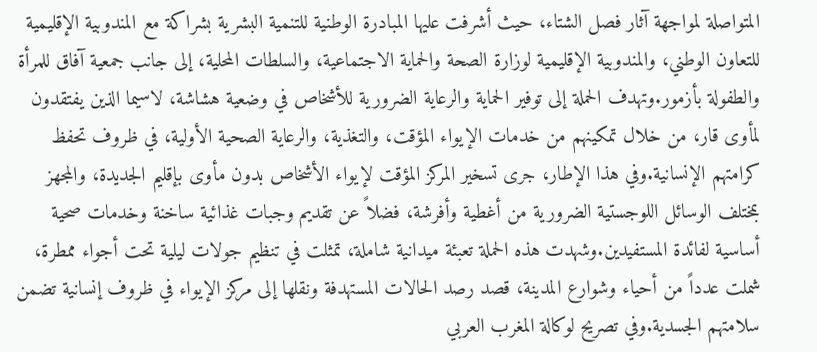المتواصلة لمواجهة آثار فصل الشتاء، حيث أشرفت عليها المبادرة الوطنية للتنمية البشرية بشراكة مع المندوبية الإقليمية للتعاون الوطني، والمندوبية الإقليمية لوزارة الصحة والحماية الاجتماعية، والسلطات المحلية، إلى جانب جمعية آفاق للمرأة والطفولة بأزمور.وتهدف الحملة إلى توفير الحماية والرعاية الضرورية للأشخاص في وضعية هشاشة، لاسيما الذين يفتقدون لمأوى قار، من خلال تمكينهم من خدمات الإيواء المؤقت، والتغذية، والرعاية الصحية الأولية، في ظروف تحفظ كرامتهم الإنسانية.وفي هذا الإطار، جرى تسخير المركز المؤقت لإيواء الأشخاص بدون مأوى بإقليم الجديدة، والمجهز بمختلف الوسائل اللوجستية الضرورية من أغطية وأفرشة، فضلاً عن تقديم وجبات غذائية ساخنة وخدمات صحية أساسية لفائدة المستفيدين.وشهدت هذه الحملة تعبئة ميدانية شاملة، تمثلت في تنظيم جولات ليلية تحت أجواء ممطرة، شملت عدداً من أحياء وشوارع المدينة، قصد رصد الحالات المستهدفة ونقلها إلى مركز الإيواء في ظروف إنسانية تضمن سلامتهم الجسدية.وفي تصريح لوكالة المغرب العربي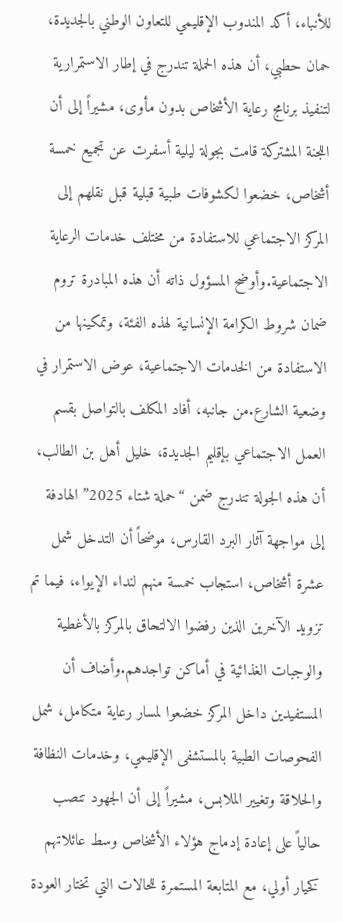للأنباء، أكد المندوب الإقليمي للتعاون الوطني بالجديدة، حمان حطبي، أن هذه الحملة تندرج في إطار الاستمرارية لتنفيذ برنامج رعاية الأشخاص بدون مأوى، مشيراً إلى أن اللجنة المشتركة قامت بجولة ليلية أسفرت عن تجميع خمسة أشخاص، خضعوا لكشوفات طبية قبلية قبل نقلهم إلى المركز الاجتماعي للاستفادة من مختلف خدمات الرعاية الاجتماعية.وأوضح المسؤول ذاته أن هذه المبادرة تروم ضمان شروط الكرامة الإنسانية لهذه الفئة، وتمكينها من الاستفادة من الخدمات الاجتماعية، عوض الاستمرار في وضعية الشارع.من جانبه، أفاد المكلف بالتواصل بقسم العمل الاجتماعي بإقليم الجديدة، خليل أهل بن الطالب، أن هذه الجولة تندرج ضمن “حملة شتاء 2025” الهادفة إلى مواجهة آثار البرد القارس، موضحاً أن التدخل شمل عشرة أشخاص، استجاب خمسة منهم لنداء الإيواء، فيما تم تزويد الآخرين الذين رفضوا الالتحاق بالمركز بالأغطية والوجبات الغذائية في أماكن تواجدهم.وأضاف أن المستفيدين داخل المركز خضعوا لمسار رعاية متكامل، شمل الفحوصات الطبية بالمستشفى الإقليمي، وخدمات النظافة والحلاقة وتغيير الملابس، مشيراً إلى أن الجهود تنصب حالياً على إعادة إدماج هؤلاء الأشخاص وسط عائلاتهم كخيار أولي، مع المتابعة المستمرة للحالات التي تختار العودة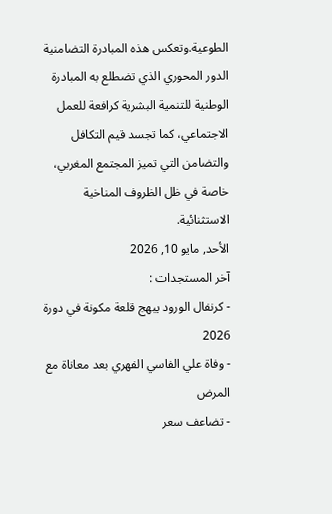الطوعية.وتعكس هذه المبادرة التضامنية الدور المحوري الذي تضطلع به المبادرة الوطنية للتنمية البشرية كرافعة للعمل الاجتماعي، كما تجسد قيم التكافل والتضامن التي تميز المجتمع المغربي، خاصة في ظل الظروف المناخية الاستثنائية.
الأحد, مايو 10, 2026
آخر المستجدات :
- كرنفال الورود يبهج قلعة مكونة في دورة 2026
- وفاة علي الفاسي الفهري بعد معاناة مع المرض
- تضاعف سعر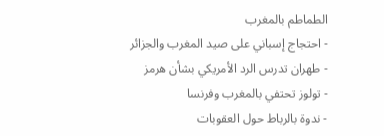الطماطم بالمغرب
- احتجاج إسباني على صيد المغرب والجزائر
- طهران تدرس الرد الأمريكي بشأن هرمز
- تولوز تحتفي بالمغرب وفرنسا
- ندوة بالرباط حول العقوبات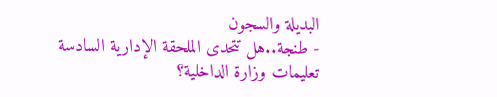البديلة والسجون
- طنجة..هل تتحدى الملحقة الإدارية السادسة تعليمات وزارة الداخلية؟